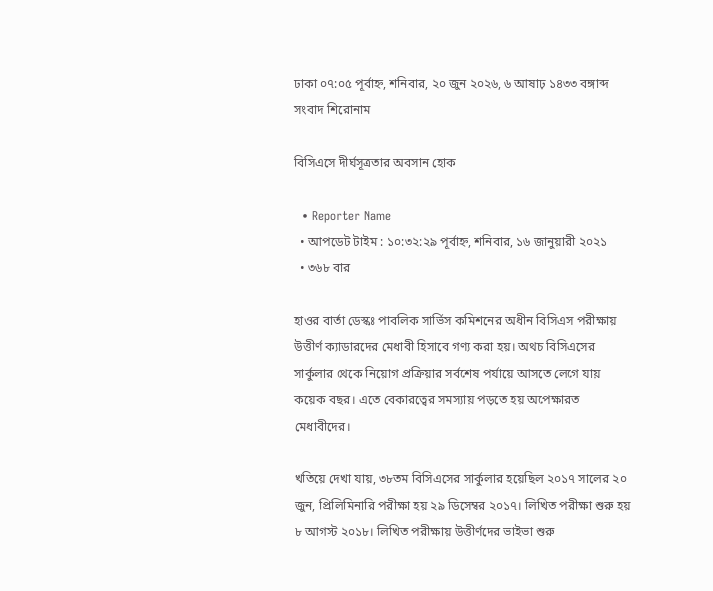ঢাকা ০৭:০৫ পূর্বাহ্ন, শনিবার, ২০ জুন ২০২৬, ৬ আষাঢ় ১৪৩৩ বঙ্গাব্দ
সংবাদ শিরোনাম

বিসিএসে দীর্ঘসূত্রতার অবসান হোক

  • Reporter Name
  • আপডেট টাইম : ১০:৩২:২৯ পূর্বাহ্ন, শনিবার, ১৬ জানুয়ারী ২০২১
  • ৩৬৮ বার

হাওর বার্তা ডেস্কঃ পাবলিক সার্ভিস কমিশনের অধীন বিসিএস পরীক্ষায় উত্তীর্ণ ক্যাডারদের মেধাবী হিসাবে গণ্য করা হয়। অথচ বিসিএসের সার্কুলার থেকে নিয়োগ প্রক্রিয়ার সর্বশেষ পর্যায়ে আসতে লেগে যায় কয়েক বছর। এতে বেকারত্বের সমস্যায় পড়তে হয় অপেক্ষারত মেধাবীদের।

খতিয়ে দেখা যায়, ৩৮তম বিসিএসের সার্কুলার হয়েছিল ২০১৭ সালের ২০ জুন, প্রিলিমিনারি পরীক্ষা হয় ২৯ ডিসেম্বর ২০১৭। লিখিত পরীক্ষা শুরু হয় ৮ আগস্ট ২০১৮। লিখিত পরীক্ষায় উত্তীর্ণদের ভাইভা শুরু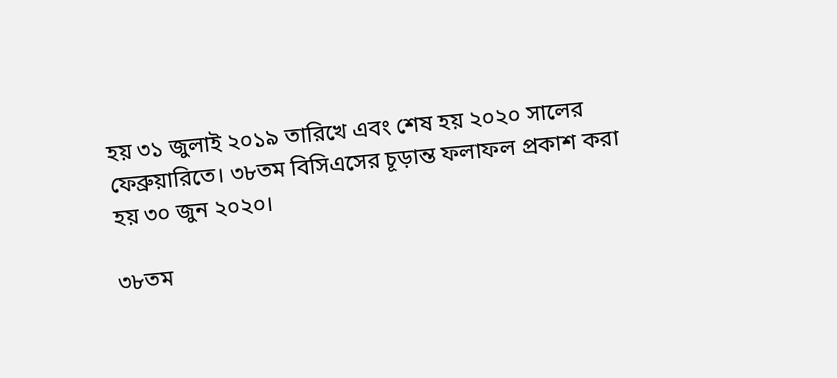হয় ৩১ জুলাই ২০১৯ তারিখে এবং শেষ হয় ২০২০ সালের ফেব্রুয়ারিতে। ৩৮তম বিসিএসের চূড়ান্ত ফলাফল প্রকাশ করা হয় ৩০ জুন ২০২০।

৩৮তম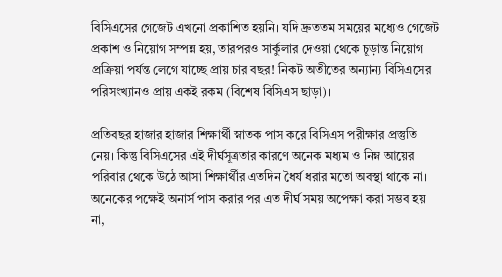বিসিএসের গেজেট এখনো প্রকাশিত হয়নি। যদি দ্রুততম সময়ের মধ্যেও গেজেট প্রকাশ ও নিয়োগ সম্পন্ন হয়, তারপরও সার্কুলার দেওয়া থেকে চূড়ান্ত নিয়োগ প্রক্রিয়া পর্যন্ত লেগে যাচ্ছে প্রায় চার বছর! নিকট অতীতের অন্যান্য বিসিএসের পরিসংখ্যানও প্রায় একই রকম (বিশেষ বিসিএস ছাড়া)।

প্রতিবছর হাজার হাজার শিক্ষার্থী স্নাতক পাস করে বিসিএস পরীক্ষার প্রস্তুতি নেয়। কিন্তু বিসিএসের এই দীর্ঘসূত্রতার কারণে অনেক মধ্যম ও নিম্ন আয়ের পরিবার থেকে উঠে আসা শিক্ষার্থীর এতদিন ধৈর্য ধরার মতো অবস্থা থাকে না। অনেকের পক্ষেই অনার্স পাস করার পর এত দীর্ঘ সময় অপেক্ষা করা সম্ভব হয় না,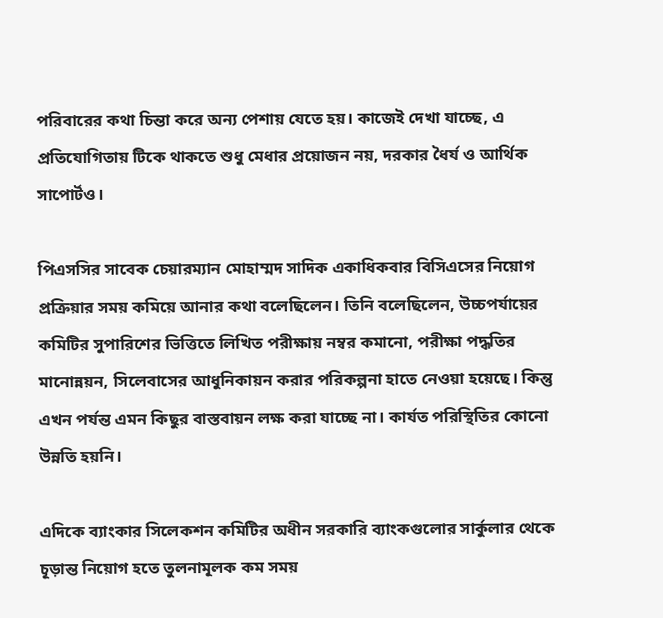পরিবারের কথা চিন্তা করে অন্য পেশায় যেতে হয়। কাজেই দেখা যাচ্ছে, এ প্রতিযোগিতায় টিকে থাকতে শুধু মেধার প্রয়োজন নয়, দরকার ধৈর্য ও আর্থিক সাপোর্টও।

পিএসসির সাবেক চেয়ারম্যান মোহাম্মদ সাদিক একাধিকবার বিসিএসের নিয়োগ প্রক্রিয়ার সময় কমিয়ে আনার কথা বলেছিলেন। তিনি বলেছিলেন, উচ্চপর্যায়ের কমিটির সুপারিশের ভিত্তিতে লিখিত পরীক্ষায় নম্বর কমানো, পরীক্ষা পদ্ধতির মানোন্নয়ন, সিলেবাসের আধুনিকায়ন করার পরিকল্পনা হাতে নেওয়া হয়েছে। কিন্তু এখন পর্যন্ত এমন কিছুর বাস্তবায়ন লক্ষ করা যাচ্ছে না। কার্যত পরিস্থিতির কোনো উন্নতি হয়নি।

এদিকে ব্যাংকার সিলেকশন কমিটির অধীন সরকারি ব্যাংকগুলোর সার্কুলার থেকে চূড়ান্ত নিয়োগ হতে তুলনামূলক কম সময়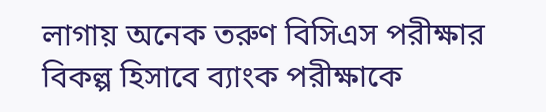লাগায় অনেক তরুণ বিসিএস পরীক্ষার বিকল্প হিসাবে ব্যাংক পরীক্ষাকে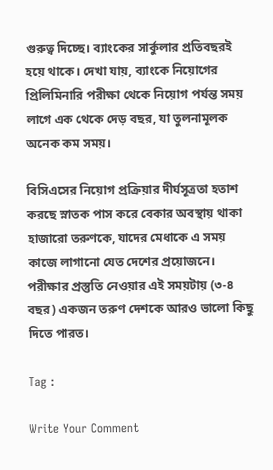গুরুত্ব দিচ্ছে। ব্যাংকের সার্কুলার প্রতিবছরই হয়ে থাকে। দেখা যায়, ব্যাংকে নিয়োগের প্রিলিমিনারি পরীক্ষা থেকে নিয়োগ পর্যন্ত সময় লাগে এক থেকে দেড় বছর, যা তুলনামূলক অনেক কম সময়।

বিসিএসের নিয়োগ প্রক্রিয়ার দীর্ঘসূত্রতা হতাশ করছে স্নাতক পাস করে বেকার অবস্থায় থাকা হাজারো তরুণকে, যাদের মেধাকে এ সময় কাজে লাগানো যেত দেশের প্রয়োজনে। পরীক্ষার প্রস্তুতি নেওয়ার এই সময়টায় (৩-৪ বছর) একজন তরুণ দেশকে আরও ভালো কিছু দিতে পারত।

Tag :

Write Your Comment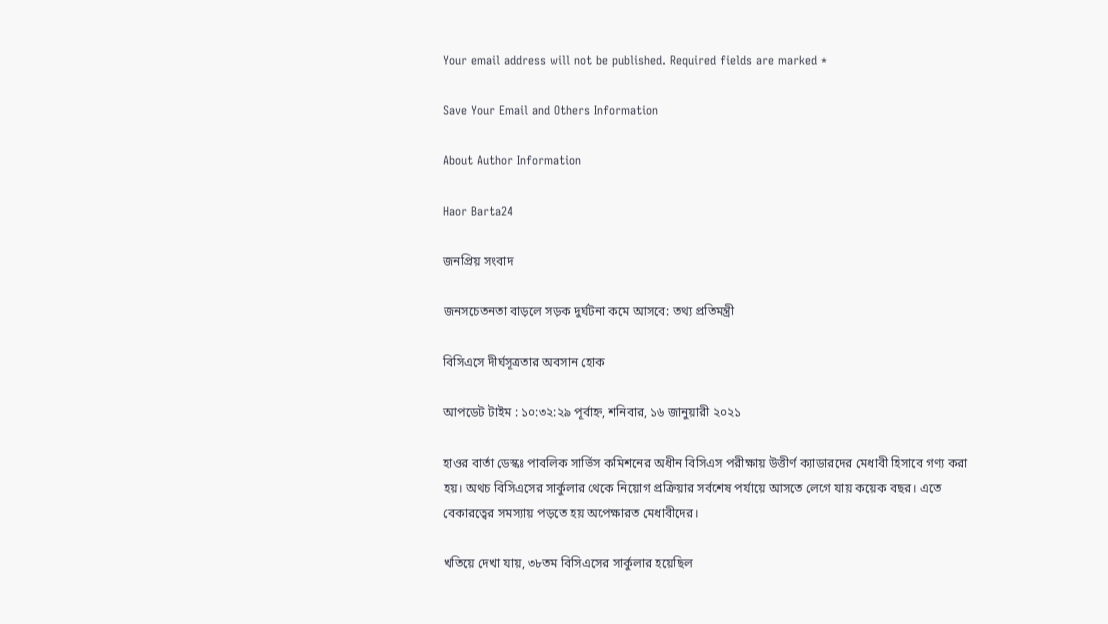Your email address will not be published. Required fields are marked *

Save Your Email and Others Information

About Author Information

Haor Barta24

জনপ্রিয় সংবাদ

জনসচেতনতা বাড়লে সড়ক দুর্ঘটনা কমে আসবে: তথ্য প্রতিমন্ত্রী

বিসিএসে দীর্ঘসূত্রতার অবসান হোক

আপডেট টাইম : ১০:৩২:২৯ পূর্বাহ্ন, শনিবার, ১৬ জানুয়ারী ২০২১

হাওর বার্তা ডেস্কঃ পাবলিক সার্ভিস কমিশনের অধীন বিসিএস পরীক্ষায় উত্তীর্ণ ক্যাডারদের মেধাবী হিসাবে গণ্য করা হয়। অথচ বিসিএসের সার্কুলার থেকে নিয়োগ প্রক্রিয়ার সর্বশেষ পর্যায়ে আসতে লেগে যায় কয়েক বছর। এতে বেকারত্বের সমস্যায় পড়তে হয় অপেক্ষারত মেধাবীদের।

খতিয়ে দেখা যায়, ৩৮তম বিসিএসের সার্কুলার হয়েছিল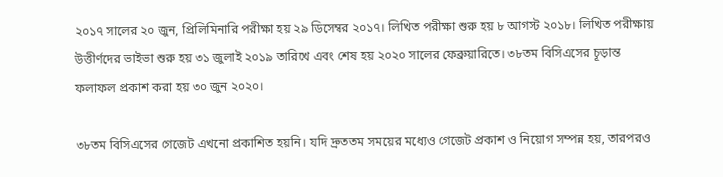২০১৭ সালের ২০ জুন, প্রিলিমিনারি পরীক্ষা হয় ২৯ ডিসেম্বর ২০১৭। লিখিত পরীক্ষা শুরু হয় ৮ আগস্ট ২০১৮। লিখিত পরীক্ষায় উত্তীর্ণদের ভাইভা শুরু হয় ৩১ জুলাই ২০১৯ তারিখে এবং শেষ হয় ২০২০ সালের ফেব্রুয়ারিতে। ৩৮তম বিসিএসের চূড়ান্ত ফলাফল প্রকাশ করা হয় ৩০ জুন ২০২০।

৩৮তম বিসিএসের গেজেট এখনো প্রকাশিত হয়নি। যদি দ্রুততম সময়ের মধ্যেও গেজেট প্রকাশ ও নিয়োগ সম্পন্ন হয়, তারপরও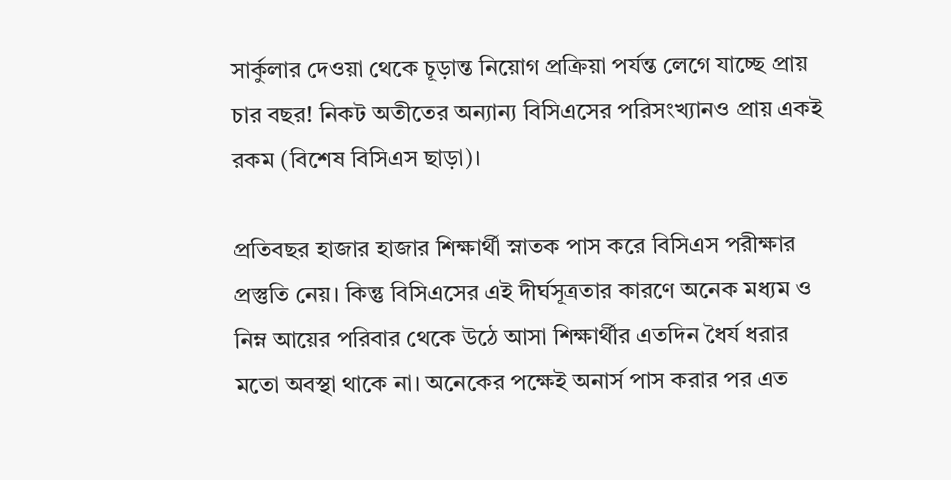সার্কুলার দেওয়া থেকে চূড়ান্ত নিয়োগ প্রক্রিয়া পর্যন্ত লেগে যাচ্ছে প্রায় চার বছর! নিকট অতীতের অন্যান্য বিসিএসের পরিসংখ্যানও প্রায় একই রকম (বিশেষ বিসিএস ছাড়া)।

প্রতিবছর হাজার হাজার শিক্ষার্থী স্নাতক পাস করে বিসিএস পরীক্ষার প্রস্তুতি নেয়। কিন্তু বিসিএসের এই দীর্ঘসূত্রতার কারণে অনেক মধ্যম ও নিম্ন আয়ের পরিবার থেকে উঠে আসা শিক্ষার্থীর এতদিন ধৈর্য ধরার মতো অবস্থা থাকে না। অনেকের পক্ষেই অনার্স পাস করার পর এত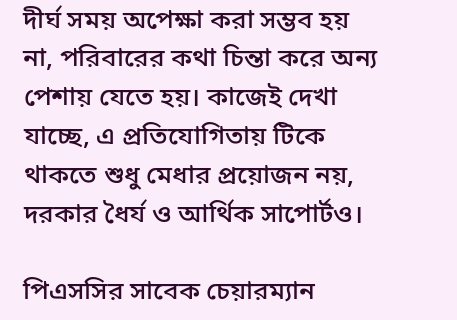দীর্ঘ সময় অপেক্ষা করা সম্ভব হয় না, পরিবারের কথা চিন্তা করে অন্য পেশায় যেতে হয়। কাজেই দেখা যাচ্ছে, এ প্রতিযোগিতায় টিকে থাকতে শুধু মেধার প্রয়োজন নয়, দরকার ধৈর্য ও আর্থিক সাপোর্টও।

পিএসসির সাবেক চেয়ারম্যান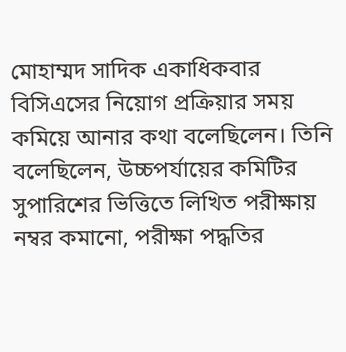মোহাম্মদ সাদিক একাধিকবার বিসিএসের নিয়োগ প্রক্রিয়ার সময় কমিয়ে আনার কথা বলেছিলেন। তিনি বলেছিলেন, উচ্চপর্যায়ের কমিটির সুপারিশের ভিত্তিতে লিখিত পরীক্ষায় নম্বর কমানো, পরীক্ষা পদ্ধতির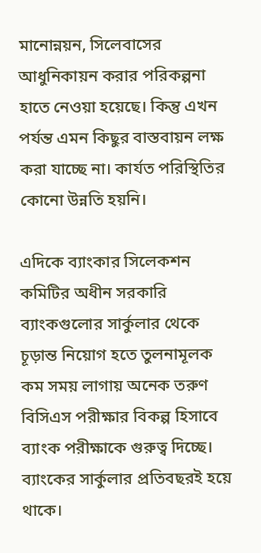মানোন্নয়ন, সিলেবাসের আধুনিকায়ন করার পরিকল্পনা হাতে নেওয়া হয়েছে। কিন্তু এখন পর্যন্ত এমন কিছুর বাস্তবায়ন লক্ষ করা যাচ্ছে না। কার্যত পরিস্থিতির কোনো উন্নতি হয়নি।

এদিকে ব্যাংকার সিলেকশন কমিটির অধীন সরকারি ব্যাংকগুলোর সার্কুলার থেকে চূড়ান্ত নিয়োগ হতে তুলনামূলক কম সময় লাগায় অনেক তরুণ বিসিএস পরীক্ষার বিকল্প হিসাবে ব্যাংক পরীক্ষাকে গুরুত্ব দিচ্ছে। ব্যাংকের সার্কুলার প্রতিবছরই হয়ে থাকে।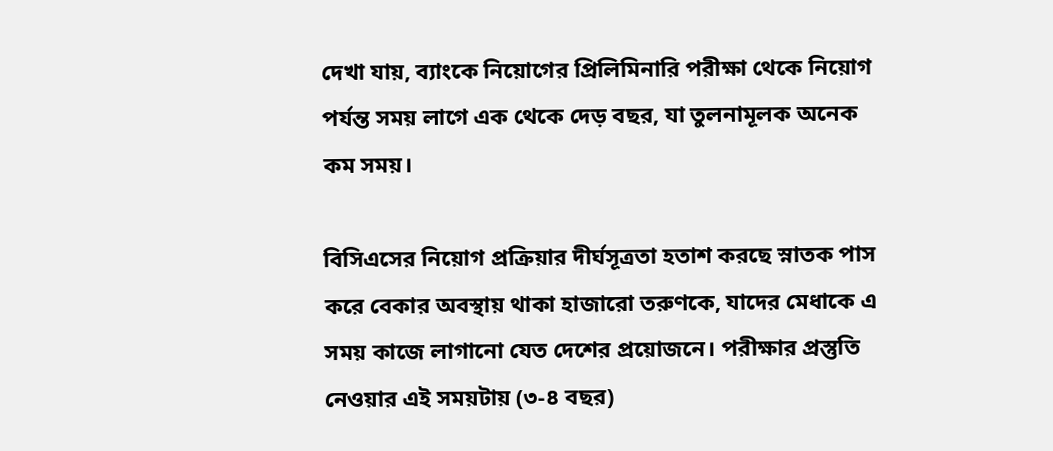দেখা যায়, ব্যাংকে নিয়োগের প্রিলিমিনারি পরীক্ষা থেকে নিয়োগ পর্যন্ত সময় লাগে এক থেকে দেড় বছর, যা তুলনামূলক অনেক কম সময়।

বিসিএসের নিয়োগ প্রক্রিয়ার দীর্ঘসূত্রতা হতাশ করছে স্নাতক পাস করে বেকার অবস্থায় থাকা হাজারো তরুণকে, যাদের মেধাকে এ সময় কাজে লাগানো যেত দেশের প্রয়োজনে। পরীক্ষার প্রস্তুতি নেওয়ার এই সময়টায় (৩-৪ বছর)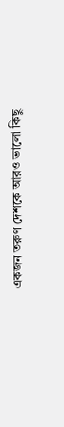একজন তরুণ দেশকে আরও ভালো কিছু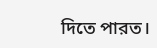দিতে পারত।